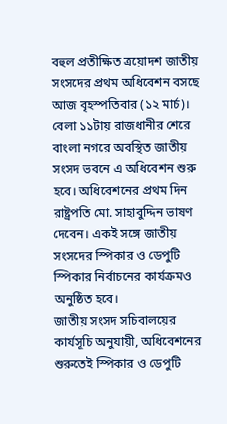বহুল প্রতীক্ষিত ত্রয়োদশ জাতীয় সংসদের প্রথম অধিবেশন বসছে আজ বৃহস্পতিবার (১২ মার্চ)। বেলা ১১টায় রাজধানীর শেরে বাংলা নগরে অবস্থিত জাতীয় সংসদ ভবনে এ অধিবেশন শুরু হবে। অধিবেশনের প্রথম দিন রাষ্ট্রপতি মো. সাহাবুদ্দিন ভাষণ দেবেন। একই সঙ্গে জাতীয় সংসদের স্পিকার ও ডেপুটি স্পিকার নির্বাচনের কার্যক্রমও অনুষ্ঠিত হবে।
জাতীয় সংসদ সচিবালয়ের কার্যসূচি অনুযায়ী, অধিবেশনের শুরুতেই স্পিকার ও ডেপুটি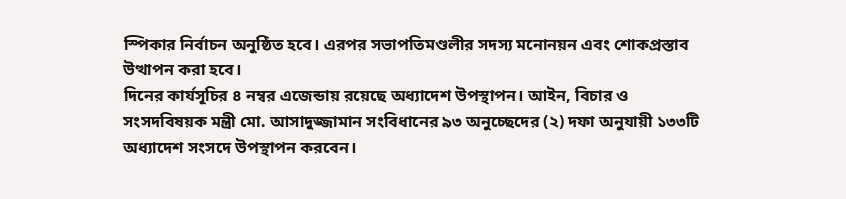স্পিকার নির্বাচন অনুষ্ঠিত হবে। এরপর সভাপতিমণ্ডলীর সদস্য মনোনয়ন এবং শোকপ্রস্তাব উত্থাপন করা হবে।
দিনের কার্যসূচির ৪ নম্বর এজেন্ডায় রয়েছে অধ্যাদেশ উপস্থাপন। আইন, বিচার ও সংসদবিষয়ক মন্ত্রী মো. আসাদুজ্জামান সংবিধানের ৯৩ অনুচ্ছেদের (২) দফা অনুযায়ী ১৩৩টি অধ্যাদেশ সংসদে উপস্থাপন করবেন।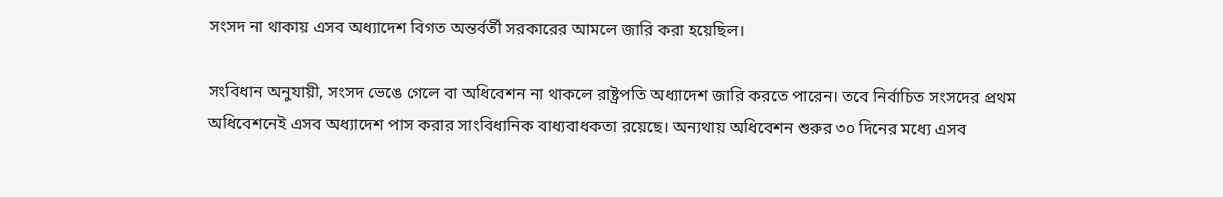সংসদ না থাকায় এসব অধ্যাদেশ বিগত অন্তর্বর্তী সরকারের আমলে জারি করা হয়েছিল।

সংবিধান অনুযায়ী, সংসদ ভেঙে গেলে বা অধিবেশন না থাকলে রাষ্ট্রপতি অধ্যাদেশ জারি করতে পারেন। তবে নির্বাচিত সংসদের প্রথম অধিবেশনেই এসব অধ্যাদেশ পাস করার সাংবিধানিক বাধ্যবাধকতা রয়েছে। অন্যথায় অধিবেশন শুরুর ৩০ দিনের মধ্যে এসব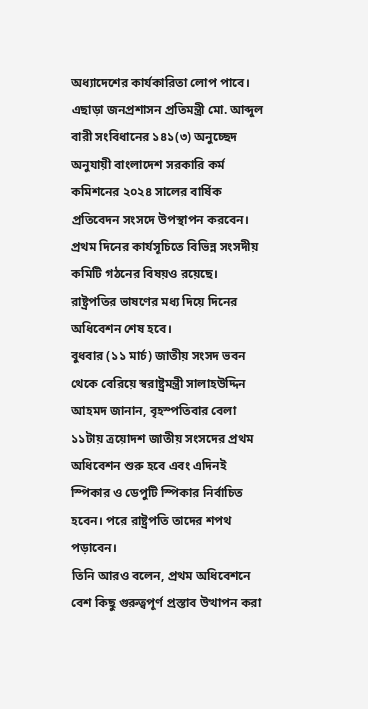অধ্যাদেশের কার্যকারিতা লোপ পাবে।
এছাড়া জনপ্রশাসন প্রতিমন্ত্রী মো. আব্দুল বারী সংবিধানের ১৪১(৩) অনুচ্ছেদ অনুযায়ী বাংলাদেশ সরকারি কর্ম কমিশনের ২০২৪ সালের বার্ষিক প্রতিবেদন সংসদে উপস্থাপন করবেন।
প্রথম দিনের কার্যসূচিতে বিভিন্ন সংসদীয় কমিটি গঠনের বিষয়ও রয়েছে। রাষ্ট্রপতির ভাষণের মধ্য দিয়ে দিনের অধিবেশন শেষ হবে।
বুধবার (১১ মার্চ) জাতীয় সংসদ ভবন থেকে বেরিয়ে স্বরাষ্ট্রমন্ত্রী সালাহউদ্দিন আহমদ জানান, বৃহস্পতিবার বেলা ১১টায় ত্রয়োদশ জাতীয় সংসদের প্রথম অধিবেশন শুরু হবে এবং এদিনই স্পিকার ও ডেপুটি স্পিকার নির্বাচিত হবেন। পরে রাষ্ট্রপতি তাদের শপথ পড়াবেন।
তিনি আরও বলেন, প্রথম অধিবেশনে বেশ কিছু গুরুত্বপূর্ণ প্রস্তাব উত্থাপন করা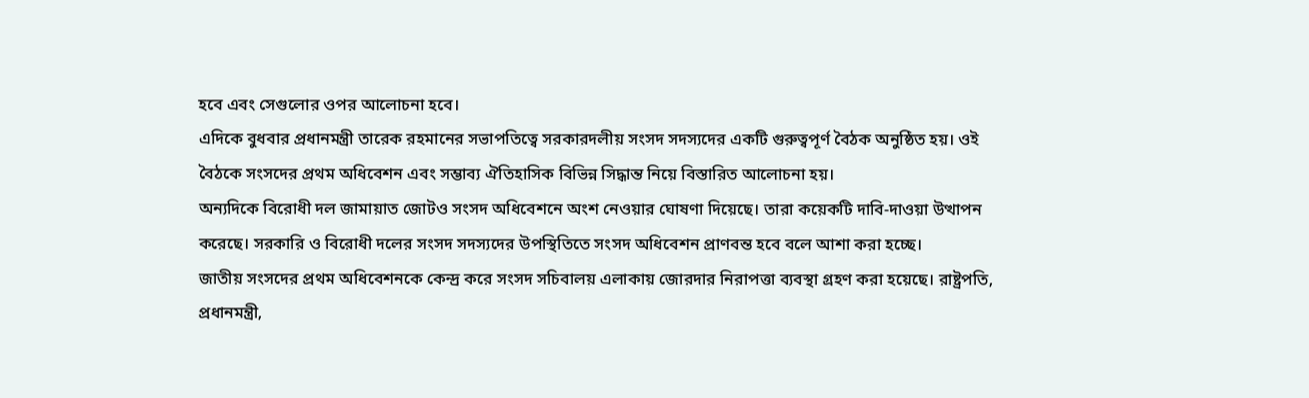হবে এবং সেগুলোর ওপর আলোচনা হবে।
এদিকে বুধবার প্রধানমন্ত্রী তারেক রহমানের সভাপতিত্বে সরকারদলীয় সংসদ সদস্যদের একটি গুরুত্বপূর্ণ বৈঠক অনুষ্ঠিত হয়। ওই বৈঠকে সংসদের প্রথম অধিবেশন এবং সম্ভাব্য ঐতিহাসিক বিভিন্ন সিদ্ধান্ত নিয়ে বিস্তারিত আলোচনা হয়।
অন্যদিকে বিরোধী দল জামায়াত জোটও সংসদ অধিবেশনে অংশ নেওয়ার ঘোষণা দিয়েছে। তারা কয়েকটি দাবি-দাওয়া উত্থাপন করেছে। সরকারি ও বিরোধী দলের সংসদ সদস্যদের উপস্থিতিতে সংসদ অধিবেশন প্রাণবন্ত হবে বলে আশা করা হচ্ছে।
জাতীয় সংসদের প্রথম অধিবেশনকে কেন্দ্র করে সংসদ সচিবালয় এলাকায় জোরদার নিরাপত্তা ব্যবস্থা গ্রহণ করা হয়েছে। রাষ্ট্রপতি, প্রধানমন্ত্রী,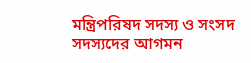মন্ত্রিপরিষদ সদস্য ও সংসদ সদস্যদের আগমন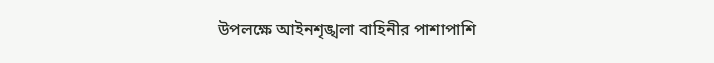উপলক্ষে আইনশৃঙ্খলা বাহিনীর পাশাপাশি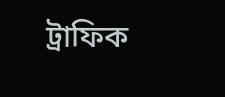ট্রাফিক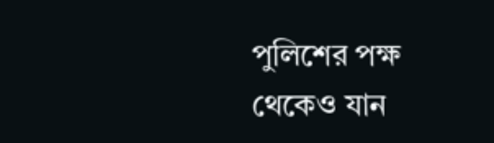পুলিশের পক্ষ থেকেও যান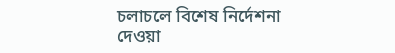চলাচলে বিশেষ নির্দেশনা দেওয়া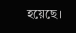হয়েছে।